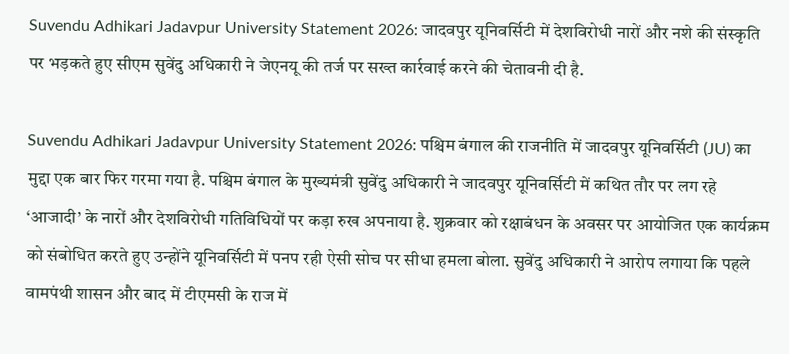Suvendu Adhikari Jadavpur University Statement 2026: जादवपुर यूनिवर्सिटी में देशविरोधी नारों और नशे की संस्कृति पर भड़कते हुए सीएम सुवेंदु अधिकारी ने जेएनयू की तर्ज पर सख्त कार्रवाई करने की चेतावनी दी है.

Suvendu Adhikari Jadavpur University Statement 2026: पश्चिम बंगाल की राजनीति में जादवपुर यूनिवर्सिटी (JU) का मुद्दा एक बार फिर गरमा गया है. पश्चिम बंगाल के मुख्यमंत्री सुवेंदु अधिकारी ने जादवपुर यूनिवर्सिटी में कथित तौर पर लग रहे ‘आजादी’ के नारों और देशविरोधी गतिविधियों पर कड़ा रुख अपनाया है. शुक्रवार को रक्षाबंधन के अवसर पर आयोजित एक कार्यक्रम को संबोधित करते हुए उन्होंने यूनिवर्सिटी में पनप रही ऐसी सोच पर सीधा हमला बोला. सुवेंदु अधिकारी ने आरोप लगाया कि पहले वामपंथी शासन और बाद में टीएमसी के राज में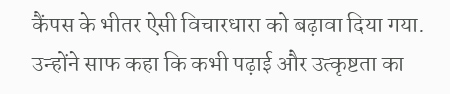कैंपस के भीतर ऐसी विचारधारा को बढ़ावा दिया गया. उन्होंने साफ कहा कि कभी पढ़ाई और उत्कृष्टता का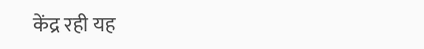केंद्र रही यह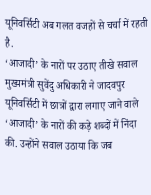यूनिवर्सिटी अब गलत वजहों से चर्चा में रहती है.
‘आजादी’ के नारों पर उठाए तीखे सवाल
मुख्यमंत्री सुवेंदु अधिकारी ने जादवपुर यूनिवर्सिटी में छात्रों द्वारा लगाए जाने वाले ‘आजादी’ के नारों की कड़े शब्दों में निंदा की. उन्होंने सवाल उठाया कि जब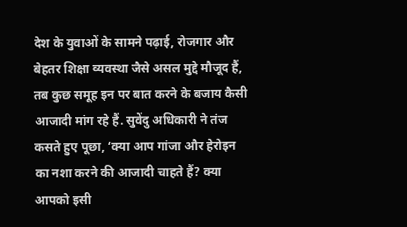देश के युवाओं के सामने पढ़ाई, रोजगार और बेहतर शिक्षा व्यवस्था जैसे असल मुद्दे मौजूद हैं, तब कुछ समूह इन पर बात करने के बजाय कैसी आजादी मांग रहे हैं. सुवेंदु अधिकारी ने तंज कसते हुए पूछा, ‘क्या आप गांजा और हेरोइन का नशा करने की आजादी चाहते हैं? क्या आपको इसी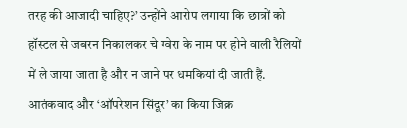तरह की आजादी चाहिए?’ उन्होंने आरोप लगाया कि छात्रों को हॉस्टल से जबरन निकालकर चे ग्वेरा के नाम पर होने वाली रैलियों में ले जाया जाता है और न जाने पर धमकियां दी जाती हैं.
आतंकवाद और ‘ऑपरेशन सिंदूर’ का किया जिक्र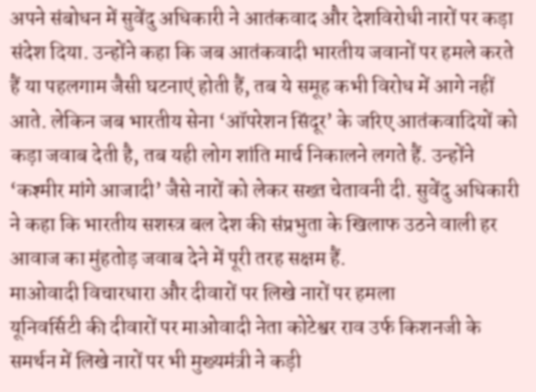अपने संबोधन में सुवेंदु अधिकारी ने आतंकवाद और देशविरोधी नारों पर कड़ा संदेश दिया. उन्होंने कहा कि जब आतंकवादी भारतीय जवानों पर हमले करते हैं या पहलगाम जैसी घटनाएं होती हैं, तब ये समूह कभी विरोध में आगे नहीं आते. लेकिन जब भारतीय सेना ‘ऑपरेशन सिंदूर’ के जरिए आतंकवादियों को कड़ा जवाब देती है, तब यही लोग शांति मार्च निकालने लगते हैं. उन्होंने ‘कश्मीर मांगे आजादी’ जैसे नारों को लेकर सख्त चेतावनी दी. सुवेंदु अधिकारी ने कहा कि भारतीय सशस्त्र बल देश की संप्रभुता के खिलाफ उठने वाली हर आवाज का मुंहतोड़ जवाब देने में पूरी तरह सक्षम हैं.
माओवादी विचारधारा और दीवारों पर लिखे नारों पर हमला
यूनिवर्सिटी की दीवारों पर माओवादी नेता कोटेश्वर राव उर्फ किशनजी के समर्थन में लिखे नारों पर भी मुख्यमंत्री ने कड़ी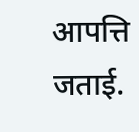आपत्ति जताई.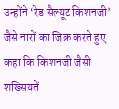उन्होंने ‘रेड सैल्यूट किशनजी’ जैसे नारों का जिक्र करते हुए कहा कि किशनजी जैसी शख्सियतें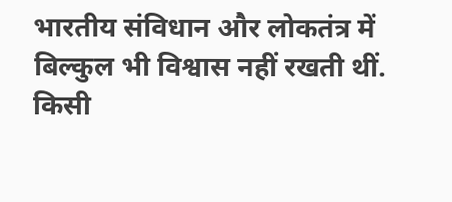भारतीय संविधान और लोकतंत्र में बिल्कुल भी विश्वास नहीं रखती थीं. किसी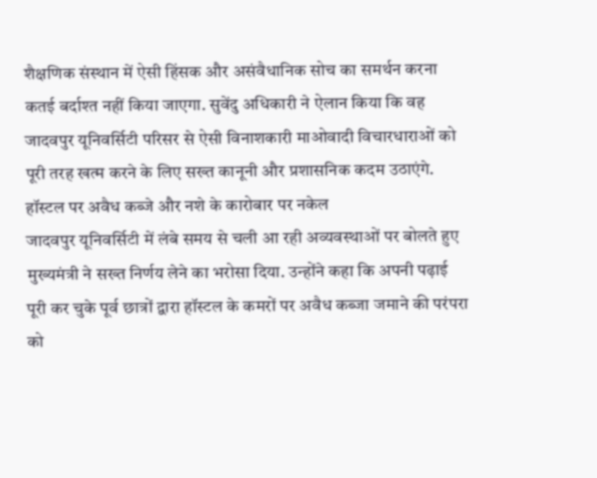शैक्षणिक संस्थान में ऐसी हिंसक और असंवैधानिक सोच का समर्थन करना कतई बर्दाश्त नहीं किया जाएगा. सुवेंदु अधिकारी ने ऐलान किया कि वह जादवपुर यूनिवर्सिटी परिसर से ऐसी विनाशकारी माओवादी विचारधाराओं को पूरी तरह खत्म करने के लिए सख्त कानूनी और प्रशासनिक कदम उठाएंगे.
हॉस्टल पर अवैध कब्जे और नशे के कारोबार पर नकेल
जादवपुर यूनिवर्सिटी में लंबे समय से चली आ रही अव्यवस्थाओं पर बोलते हुए मुख्यमंत्री ने सख्त निर्णय लेने का भरोसा दिया. उन्होंने कहा कि अपनी पढ़ाई पूरी कर चुके पूर्व छात्रों द्वारा हॉस्टल के कमरों पर अवैध कब्जा जमाने की परंपरा को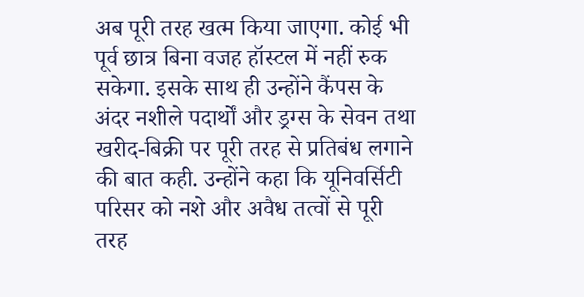अब पूरी तरह खत्म किया जाएगा. कोई भी पूर्व छात्र बिना वजह हॉस्टल में नहीं रुक सकेगा. इसके साथ ही उन्होंने कैंपस के अंदर नशीले पदार्थों और ड्रग्स के सेवन तथा खरीद-बिक्री पर पूरी तरह से प्रतिबंध लगाने की बात कही. उन्होंने कहा कि यूनिवर्सिटी परिसर को नशे और अवैध तत्वों से पूरी तरह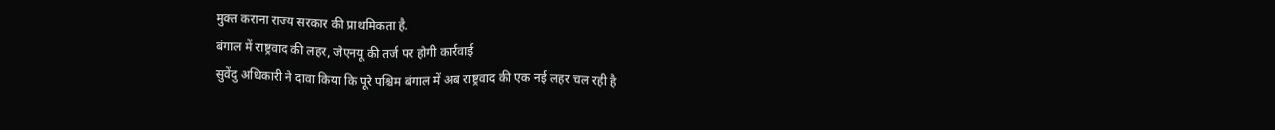मुक्त कराना राज्य सरकार की प्राथमिकता है.
बंगाल में राष्ट्रवाद की लहर, जेएनयू की तर्ज पर होगी कार्रवाई
सुवेंदु अधिकारी ने दावा किया कि पूरे पश्चिम बंगाल में अब राष्ट्रवाद की एक नई लहर चल रही है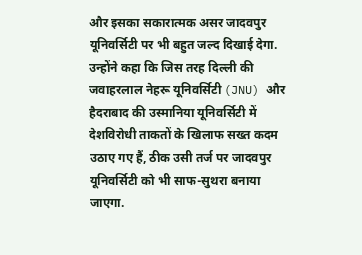और इसका सकारात्मक असर जादवपुर यूनिवर्सिटी पर भी बहुत जल्द दिखाई देगा. उन्होंने कहा कि जिस तरह दिल्ली की जवाहरलाल नेहरू यूनिवर्सिटी (JNU) और हैदराबाद की उस्मानिया यूनिवर्सिटी में देशविरोधी ताकतों के खिलाफ सख्त कदम उठाए गए हैं, ठीक उसी तर्ज पर जादवपुर यूनिवर्सिटी को भी साफ-सुथरा बनाया जाएगा.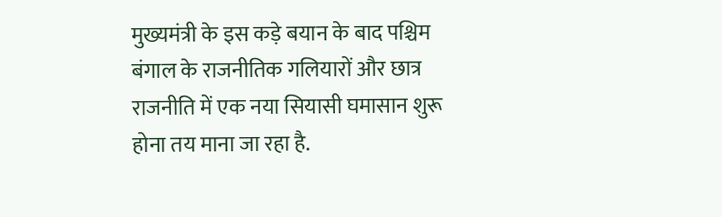मुख्यमंत्री के इस कड़े बयान के बाद पश्चिम बंगाल के राजनीतिक गलियारों और छात्र राजनीति में एक नया सियासी घमासान शुरू होना तय माना जा रहा है.